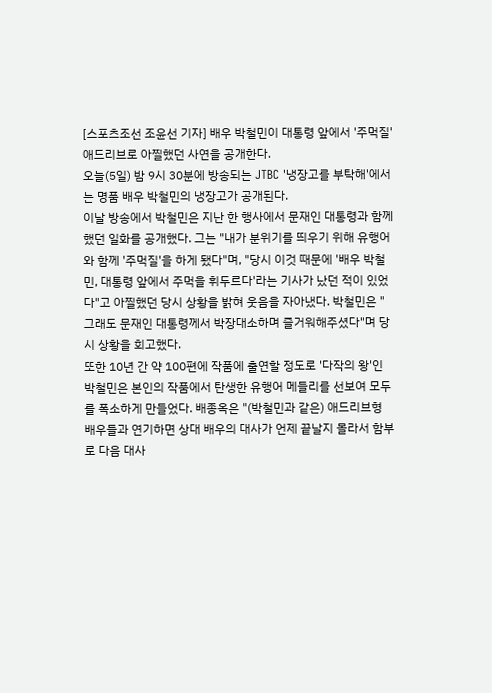[스포츠조선 조윤선 기자] 배우 박철민이 대통령 앞에서 '주먹질' 애드리브로 아찔했던 사연을 공개한다.
오늘(5일) 밤 9시 30분에 방송되는 JTBC '냉장고를 부탁해'에서는 명품 배우 박철민의 냉장고가 공개된다.
이날 방송에서 박철민은 지난 한 행사에서 문재인 대통령과 함께 했던 일화를 공개했다. 그는 "내가 분위기를 띄우기 위해 유행어와 함께 '주먹질'을 하게 됐다"며, "당시 이것 때문에 '배우 박철민, 대통령 앞에서 주먹을 휘두르다'라는 기사가 났던 적이 있었다"고 아찔했던 당시 상황을 밝혀 웃음을 자아냈다. 박철민은 "그래도 문재인 대통령께서 박장대소하며 즐거워해주셨다"며 당시 상황을 회고했다.
또한 10년 간 약 100편에 작품에 출연할 정도로 '다작의 왕'인 박철민은 본인의 작품에서 탄생한 유행어 메들리를 선보여 모두를 폭소하게 만들었다. 배종옥은 "(박철민과 같은) 애드리브형 배우들과 연기하면 상대 배우의 대사가 언제 끝날지 몰라서 함부로 다음 대사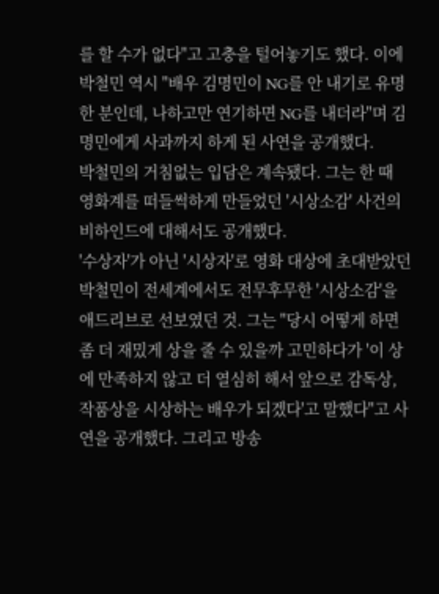를 할 수가 없다"고 고충을 털어놓기도 했다. 이에 박철민 역시 "배우 김명민이 NG를 안 내기로 유명한 분인데, 나하고만 연기하면 NG를 내더라"며 김명민에게 사과까지 하게 된 사연을 공개했다.
박철민의 거침없는 입담은 계속됐다. 그는 한 때 영화계를 떠들썩하게 만들었던 '시상소감' 사건의 비하인드에 대해서도 공개했다.
'수상자'가 아닌 '시상자'로 영화 대상에 초대받았던 박철민이 전세계에서도 전무후무한 '시상소감'을 애드리브로 선보였던 것. 그는 "당시 어떻게 하면 좀 더 재밌게 상을 줄 수 있을까 고민하다가 '이 상에 만족하지 않고 더 열심히 해서 앞으로 감독상, 작품상을 시상하는 배우가 되겠다'고 말했다"고 사연을 공개했다. 그리고 방송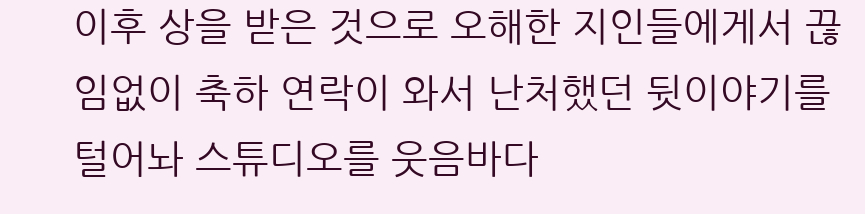이후 상을 받은 것으로 오해한 지인들에게서 끊임없이 축하 연락이 와서 난처했던 뒷이야기를 털어놔 스튜디오를 웃음바다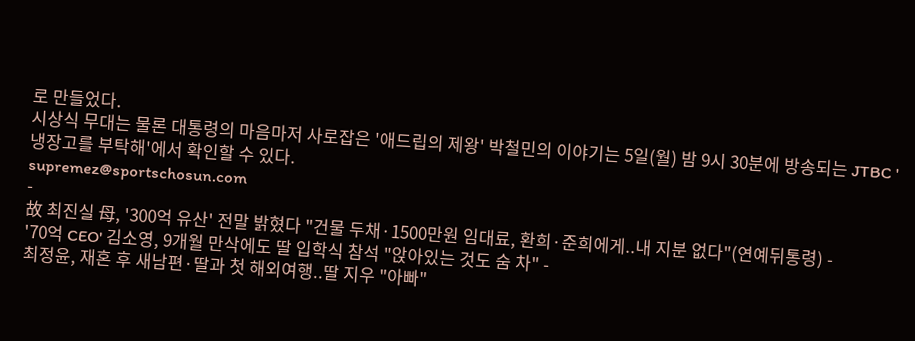로 만들었다.
시상식 무대는 물론 대통령의 마음마저 사로잡은 '애드립의 제왕' 박철민의 이야기는 5일(월) 밤 9시 30분에 방송되는 JTBC '냉장고를 부탁해'에서 확인할 수 있다.
supremez@sportschosun.com
-
故 최진실 母, '300억 유산' 전말 밝혔다 "건물 두채·1500만원 임대료, 환희·준희에게..내 지분 없다"(연예뒤통령) -
'70억 CEO' 김소영, 9개월 만삭에도 딸 입학식 참석 "앉아있는 것도 숨 차" -
최정윤, 재혼 후 새남편·딸과 첫 해외여행..딸 지우 "아빠"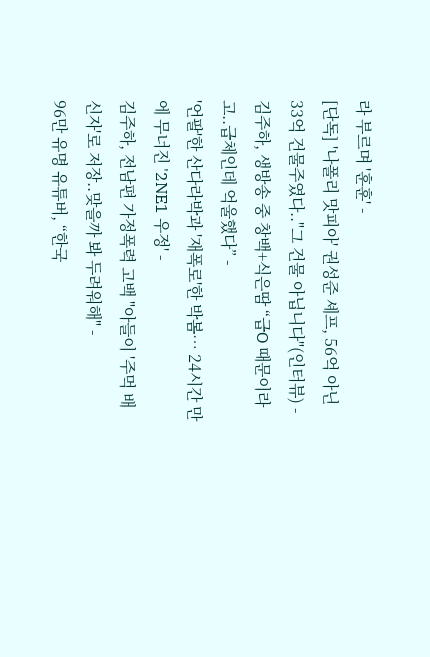라 부르며 '훈훈' -
[단독] '나폴리 맛피아' 권성준 셰프, 56억 아닌 33억 건물주였다.."그 건물 아닙니다"(인터뷰) -
김주하, 생방송 중 창백+식은땀 “급O 때문이라고..급체인데 억울했다” -
'언팔'한 산다라박과 '재폭로'한 박봄… 24시간 만에 무너진 '2NE1 우정' -
김주하, 전남편 가정폭력 고백 "아들이 '주먹 배신자'로 저장..맞을까 봐 두려워해" -
96만 유명 유튜버, “한국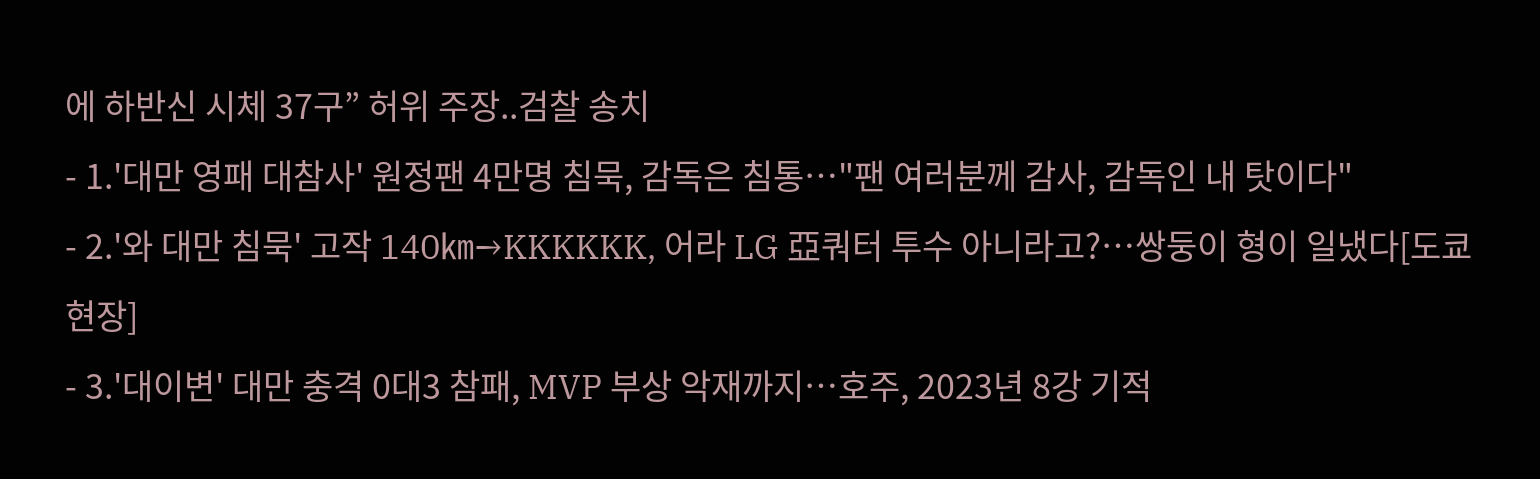에 하반신 시체 37구” 허위 주장..검찰 송치
- 1.'대만 영패 대참사' 원정팬 4만명 침묵, 감독은 침통…"팬 여러분께 감사, 감독인 내 탓이다"
- 2.'와 대만 침묵' 고작 140㎞→KKKKKK, 어라 LG 亞쿼터 투수 아니라고?…쌍둥이 형이 일냈다[도쿄 현장]
- 3.'대이변' 대만 충격 0대3 참패, MVP 부상 악재까지…호주, 2023년 8강 기적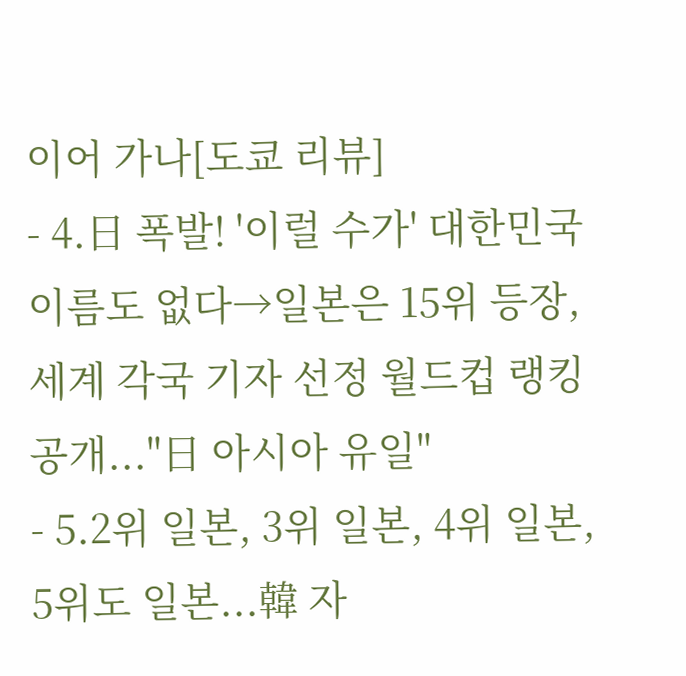이어 가나[도쿄 리뷰]
- 4.日 폭발! '이럴 수가' 대한민국 이름도 없다→일본은 15위 등장, 세계 각국 기자 선정 월드컵 랭킹 공개..."日 아시아 유일"
- 5.2위 일본, 3위 일본, 4위 일본, 5위도 일본...韓 자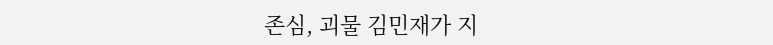존심, 괴물 김민재가 지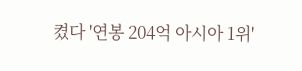켰다 '연봉 204억 아시아 1위'